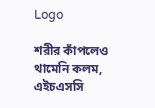Logo

শরীর কাঁপলেও থামেনি কলম, এইচএসসি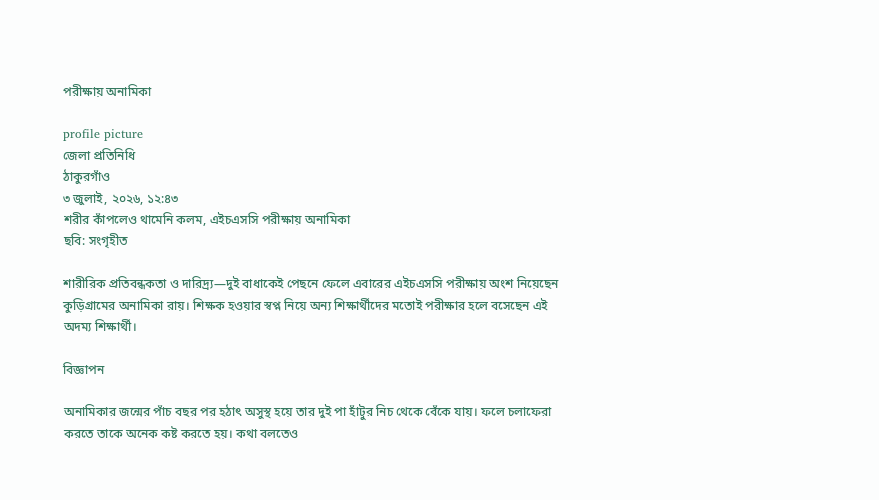পরীক্ষায় অনামিকা

profile picture
জেলা প্রতিনিধি
ঠাকুরগাঁও
৩ জুলাই, ২০২৬, ১২:৪৩
শরীর কাঁপলেও থামেনি কলম, এইচএসসি পরীক্ষায় অনামিকা
ছবি: সংগৃহীত

শারীরিক প্রতিবন্ধকতা ও দারিদ্র্য—দুই বাধাকেই পেছনে ফেলে এবারের এইচএসসি পরীক্ষায় অংশ নিয়েছেন কুড়িগ্রামের অনামিকা রায়। শিক্ষক হওয়ার স্বপ্ন নিয়ে অন্য শিক্ষার্থীদের মতোই পরীক্ষার হলে বসেছেন এই অদম্য শিক্ষার্থী।

বিজ্ঞাপন

অনামিকার জন্মের পাঁচ বছর পর হঠাৎ অসুস্থ হয়ে তার দুই পা হাঁটুর নিচ থেকে বেঁকে যায়। ফলে চলাফেরা করতে তাকে অনেক কষ্ট করতে হয়। কথা বলতেও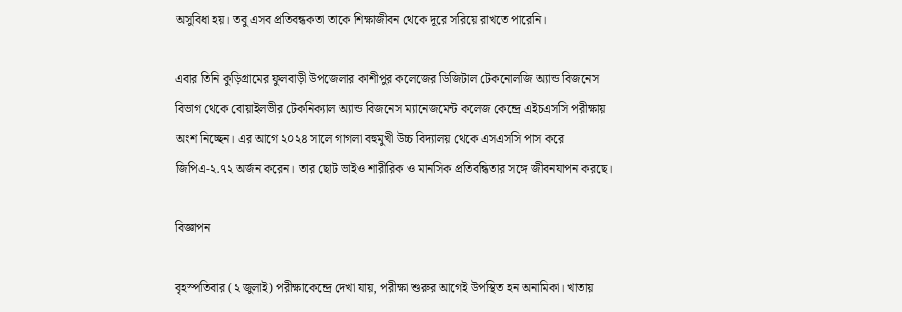অসুবিধা হয়। তবু এসব প্রতিবন্ধকতা তাকে শিক্ষাজীবন থেকে দূরে সরিয়ে রাখতে পারেনি।

এবার তিনি কুড়িগ্রামের ফুলবাড়ী উপজেলার কাশীপুর কলেজের ডিজিটাল টেকনোলজি অ্যান্ড বিজনেস বিভাগ থেকে বোয়াইলভীর টেকনিক্যাল অ্যান্ড বিজনেস ম্যানেজমেন্ট কলেজ কেন্দ্রে এইচএসসি পরীক্ষায় অংশ নিচ্ছেন। এর আগে ২০২৪ সালে গাগলা বহুমুখী উচ্চ বিদ্যালয় থেকে এসএসসি পাস করে জিপিএ-২.৭২ অর্জন করেন। তার ছোট ভাইও শারীরিক ও মানসিক প্রতিবন্ধিতার সঙ্গে জীবনযাপন করছে।

বিজ্ঞাপন

বৃহস্পতিবার (২ জুলাই) পরীক্ষাকেন্দ্রে দেখা যায়, পরীক্ষা শুরুর আগেই উপস্থিত হন অনামিকা। খাতায়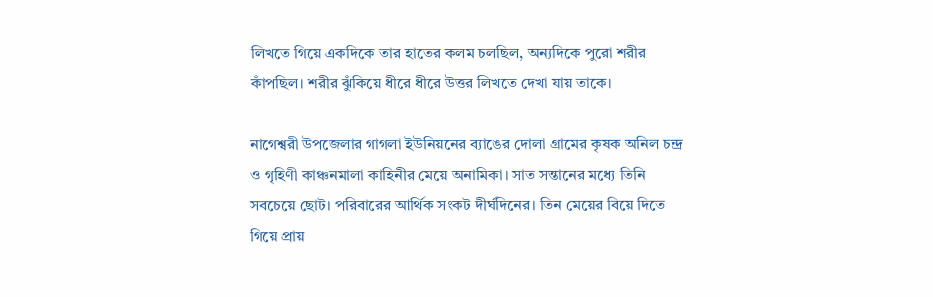লিখতে গিয়ে একদিকে তার হাতের কলম চলছিল, অন্যদিকে পুরো শরীর কাঁপছিল। শরীর ঝুঁকিয়ে ধীরে ধীরে উত্তর লিখতে দেখা যায় তাকে।

নাগেশ্বরী উপজেলার গাগলা ইউনিয়নের ব্যাঙের দোলা গ্রামের কৃষক অনিল চন্দ্র ও গৃহিণী কাঞ্চনমালা কাহিনীর মেয়ে অনামিকা। সাত সন্তানের মধ্যে তিনি সবচেয়ে ছোট। পরিবারের আর্থিক সংকট দীর্ঘদিনের। তিন মেয়ের বিয়ে দিতে গিয়ে প্রায়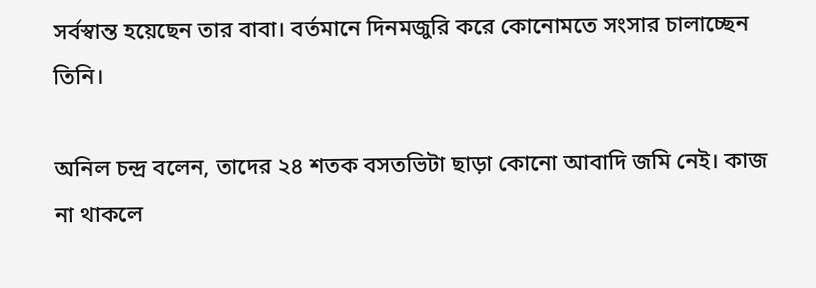সর্বস্বান্ত হয়েছেন তার বাবা। বর্তমানে দিনমজুরি করে কোনোমতে সংসার চালাচ্ছেন তিনি।

অনিল চন্দ্র বলেন, তাদের ২৪ শতক বসতভিটা ছাড়া কোনো আবাদি জমি নেই। কাজ না থাকলে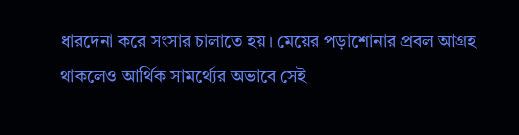ধারদেনা করে সংসার চালাতে হয়। মেয়ের পড়াশোনার প্রবল আগ্রহ থাকলেও আর্থিক সামর্থ্যের অভাবে সেই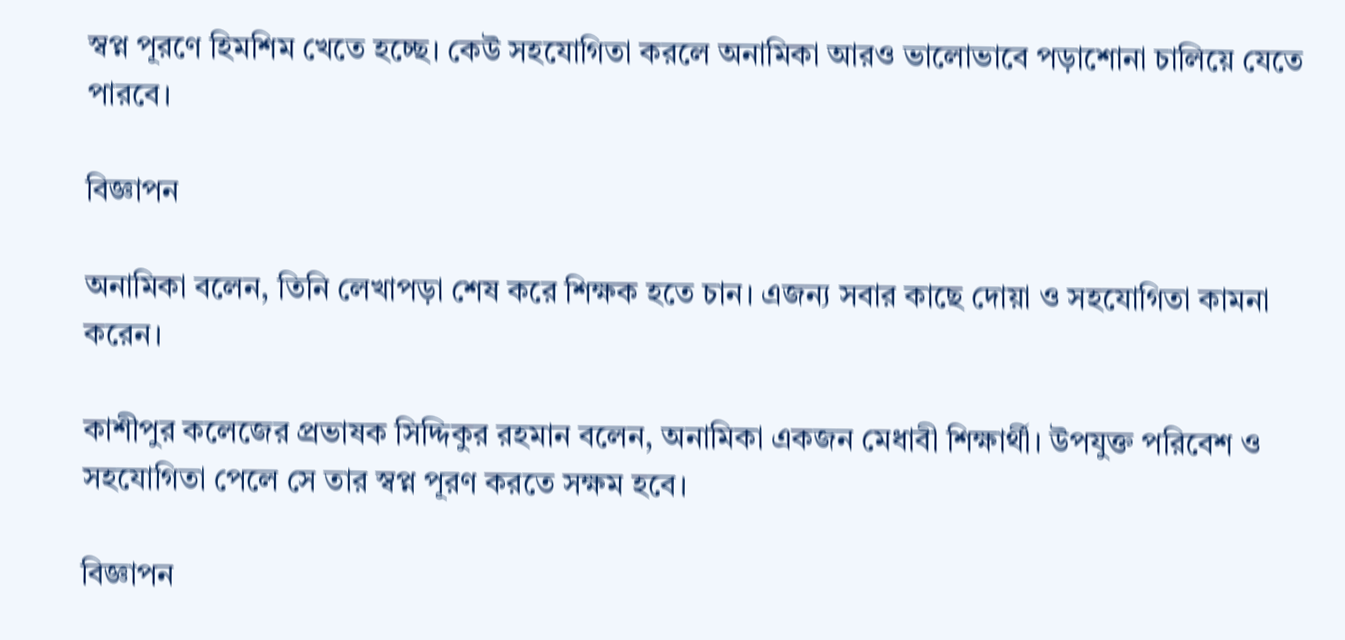স্বপ্ন পূরণে হিমশিম খেতে হচ্ছে। কেউ সহযোগিতা করলে অনামিকা আরও ভালোভাবে পড়াশোনা চালিয়ে যেতে পারবে।

বিজ্ঞাপন

অনামিকা বলেন, তিনি লেখাপড়া শেষ করে শিক্ষক হতে চান। এজন্য সবার কাছে দোয়া ও সহযোগিতা কামনা করেন।

কাশীপুর কলেজের প্রভাষক সিদ্দিকুর রহমান বলেন, অনামিকা একজন মেধাবী শিক্ষার্থী। উপযুক্ত পরিবেশ ও সহযোগিতা পেলে সে তার স্বপ্ন পূরণ করতে সক্ষম হবে।

বিজ্ঞাপন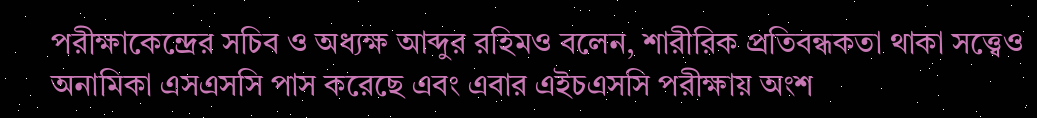পরীক্ষাকেন্দ্রের সচিব ও অধ্যক্ষ আব্দুর রহিমও বলেন, শারীরিক প্রতিবন্ধকতা থাকা সত্ত্বেও অনামিকা এসএসসি পাস করেছে এবং এবার এইচএসসি পরীক্ষায় অংশ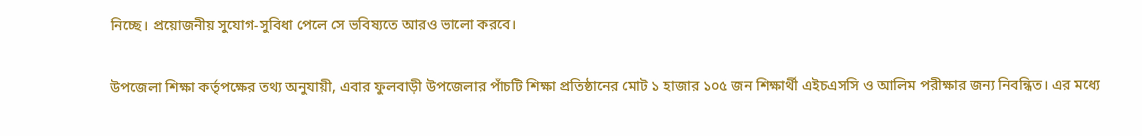নিচ্ছে। প্রয়োজনীয় সুযোগ-সুবিধা পেলে সে ভবিষ্যতে আরও ভালো করবে।

উপজেলা শিক্ষা কর্তৃপক্ষের তথ্য অনুযায়ী, এবার ফুলবাড়ী উপজেলার পাঁচটি শিক্ষা প্রতিষ্ঠানের মোট ১ হাজার ১০৫ জন শিক্ষার্থী এইচএসসি ও আলিম পরীক্ষার জন্য নিবন্ধিত। এর মধ্যে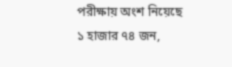পরীক্ষায় অংশ নিয়েছে ১ হাজার ৭৪ জন,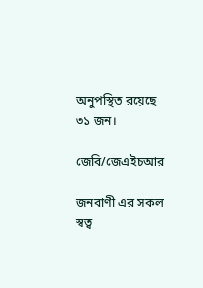অনুপস্থিত রয়েছে ৩১ জন।

জেবি/জেএইচআর

জনবাণী এর সকল স্বত্ব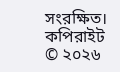সংরক্ষিত। কপিরাইট © ২০২৬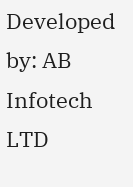Developed by: AB Infotech LTD